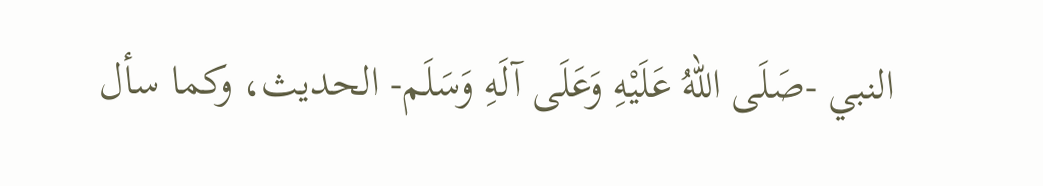النبي -صَلَى اللهُ عَلَيْهِ وَعَلَى آلَهِ وَسَلَم- الحديث، وكما سأل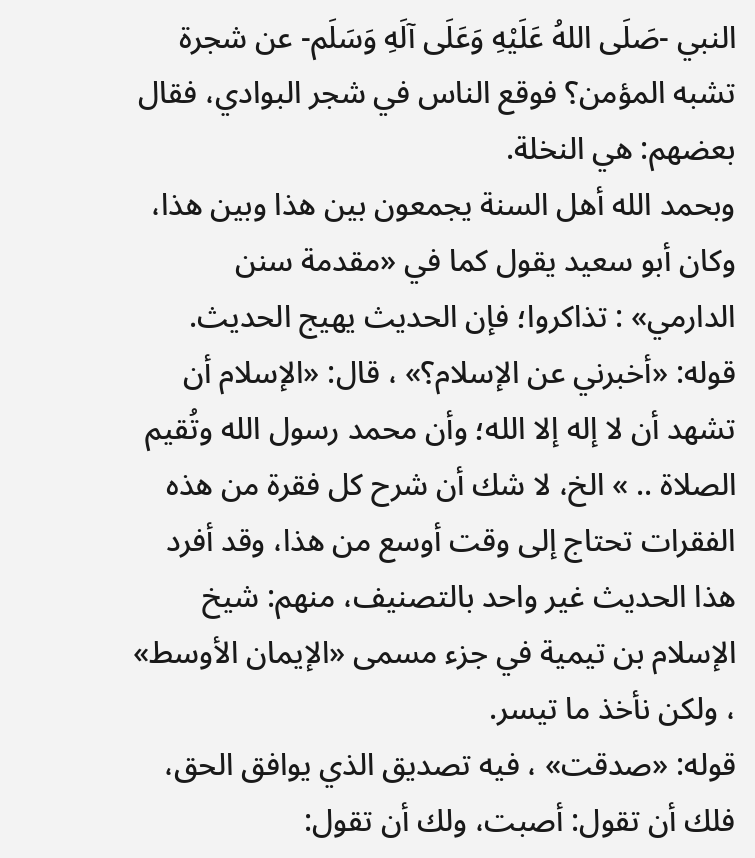النبي -صَلَى اللهُ عَلَيْهِ وَعَلَى آلَهِ وَسَلَم- عن شجرة تشبه المؤمن؟ فوقع الناس في شجر البوادي، فقال بعضهم: هي النخلة.
وبحمد الله أهل السنة يجمعون بين هذا وبين هذا، وكان أبو سعيد يقول كما في «مقدمة سنن الدارمي» : تذاكروا؛ فإن الحديث يهيج الحديث.
قوله: «أخبرني عن الإسلام؟» ، قال: «الإسلام أن تشهد أن لا إله إلا الله؛ وأن محمد رسول الله وتُقيم الصلاة .. » الخ، لا شك أن شرح كل فقرة من هذه الفقرات تحتاج إلى وقت أوسع من هذا، وقد أفرد هذا الحديث غير واحد بالتصنيف، منهم: شيخ الإسلام بن تيمية في جزء مسمى «الإيمان الأوسط» ، ولكن نأخذ ما تيسر.
قوله: «صدقت» ، فيه تصديق الذي يوافق الحق، فلك أن تقول: أصبت، ولك أن تقول: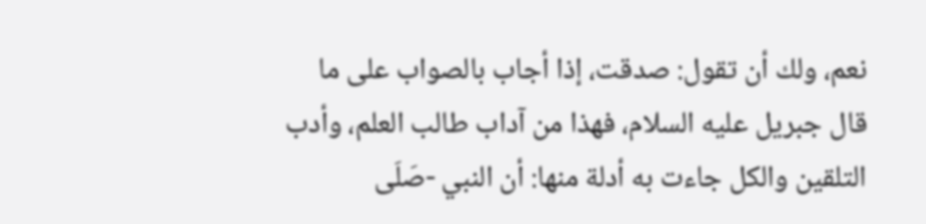نعم، ولك أن تقول: صدقت، إذا أجاب بالصواب على ما قال جبريل عليه السلام، فهذا من آداب طالب العلم، وأدب التلقين والكل جاءت به أدلة منها: أن النبي -صَلَى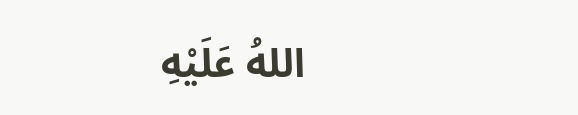اللهُ عَلَيْهِ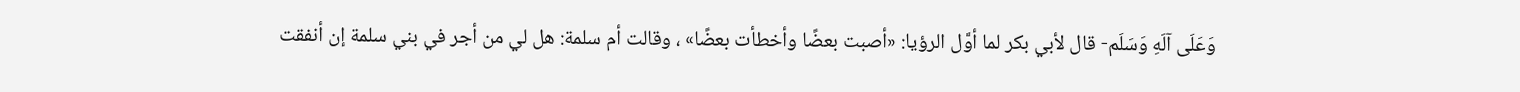وَعَلَى آلَهِ وَسَلَم- قال لأبي بكر لما أوَّل الرؤيا: «أصبت بعضًا وأخطأت بعضًا» ، وقالت أم سلمة: هل لي من أجر في بني سلمة إن أنفقت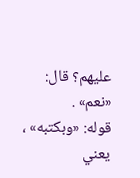عليهم؟ قال: «نعم» .
قوله: «وبكتبه» ، يعني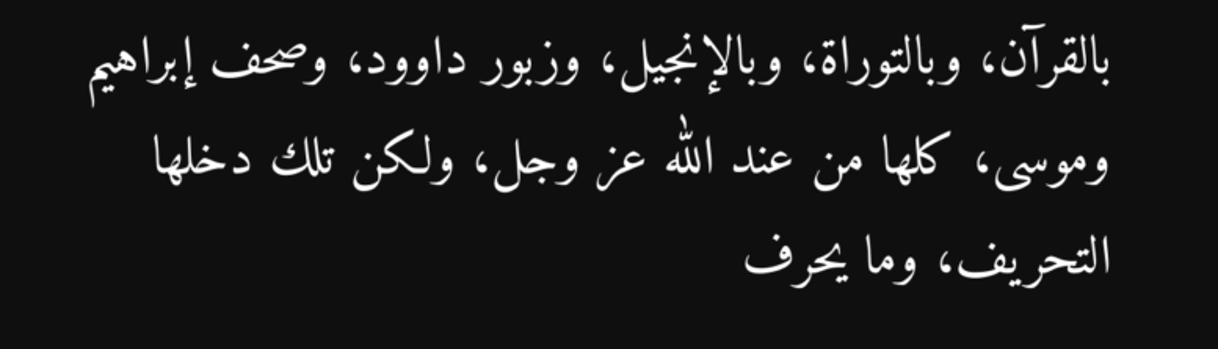بالقرآن، وبالتوراة، وبالإنجيل، وزبور داوود، وصحف إبراهيم وموسى، كلها من عند الله عز وجل، ولكن تلك دخلها التحريف، وما يحرف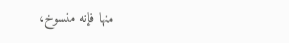منها فإنه منسوخ،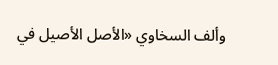وألف السخاوي «الأصل الأصيل في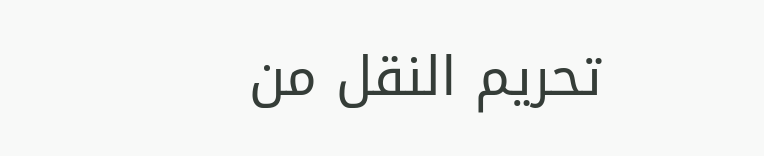تحريم النقل من